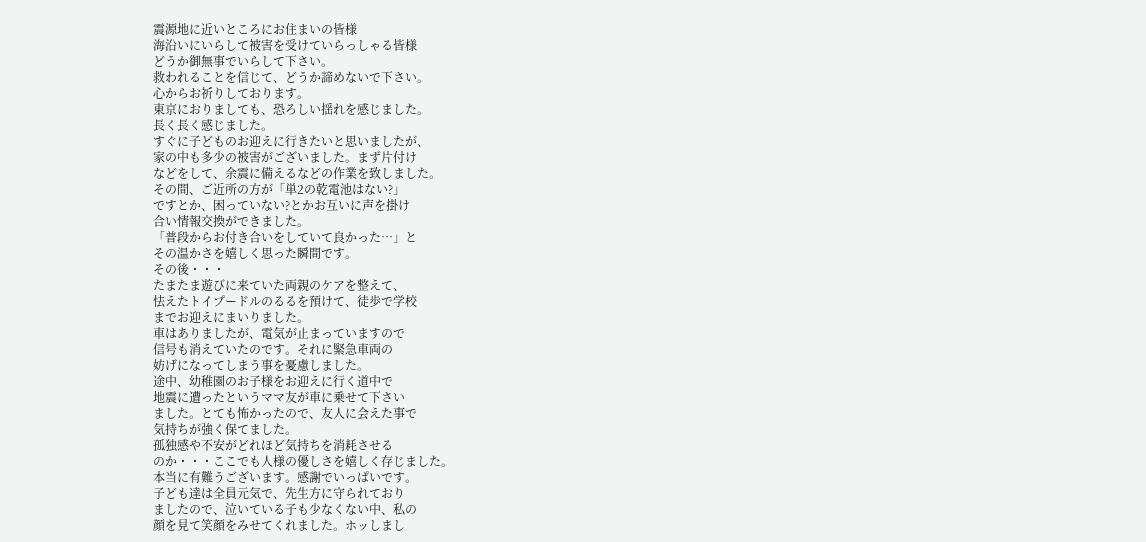震源地に近いところにお住まいの皆様
海沿いにいらして被害を受けていらっしゃる皆様
どうか御無事でいらして下さい。
救われることを信じて、どうか諦めないで下さい。
心からお祈りしております。
東京におりましても、恐ろしい揺れを感じました。
長く長く感じました。
すぐに子どものお迎えに行きたいと思いましたが、
家の中も多少の被害がございました。まず片付け
などをして、余震に備えるなどの作業を致しました。
その間、ご近所の方が「単2の乾電池はない?」
ですとか、困っていない?とかお互いに声を掛け
合い情報交換ができました。
「普段からお付き合いをしていて良かった…」と
その温かさを嬉しく思った瞬間です。
その後・・・
たまたま遊びに来ていた両親のケアを整えて、
怯えたトイプードルのるるを預けて、徒歩で学校
までお迎えにまいりました。
車はありましたが、電気が止まっていますので
信号も消えていたのです。それに緊急車両の
妨げになってしまう事を憂慮しました。
途中、幼稚園のお子様をお迎えに行く道中で
地震に遭ったというママ友が車に乗せて下さい
ました。とても怖かったので、友人に会えた事で
気持ちが強く保てました。
孤独感や不安がどれほど気持ちを消耗させる
のか・・・ここでも人様の優しさを嬉しく存じました。
本当に有難うございます。感謝でいっぱいです。
子ども達は全員元気で、先生方に守られており
ましたので、泣いている子も少なくない中、私の
顔を見て笑顔をみせてくれました。ホッしまし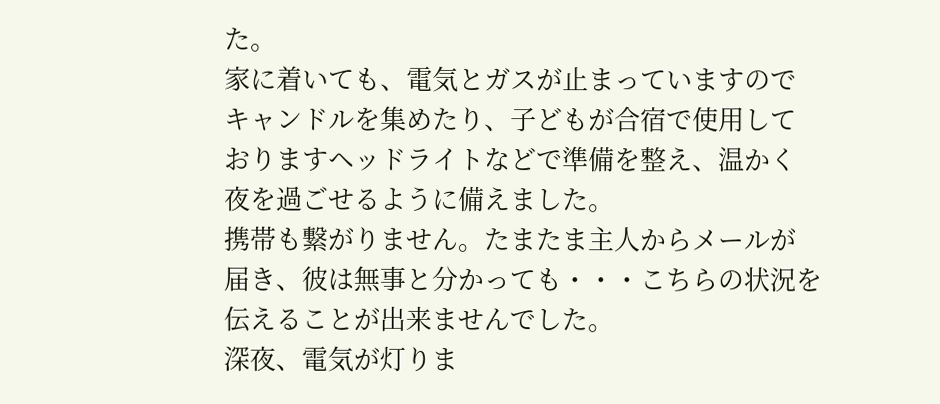た。
家に着いても、電気とガスが止まっていますので
キャンドルを集めたり、子どもが合宿で使用して
おりますヘッドライトなどで準備を整え、温かく
夜を過ごせるように備えました。
携帯も繋がりません。たまたま主人からメールが
届き、彼は無事と分かっても・・・こちらの状況を
伝えることが出来ませんでした。
深夜、電気が灯りま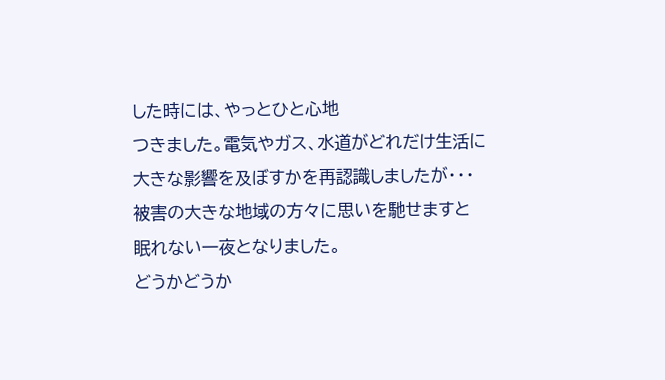した時には、やっとひと心地
つきました。電気やガス、水道がどれだけ生活に
大きな影響を及ぼすかを再認識しましたが・・・
被害の大きな地域の方々に思いを馳せますと
眠れない一夜となりました。
どうかどうか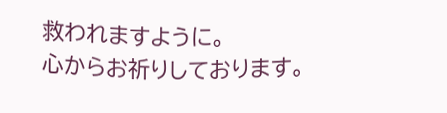救われますように。
心からお祈りしております。